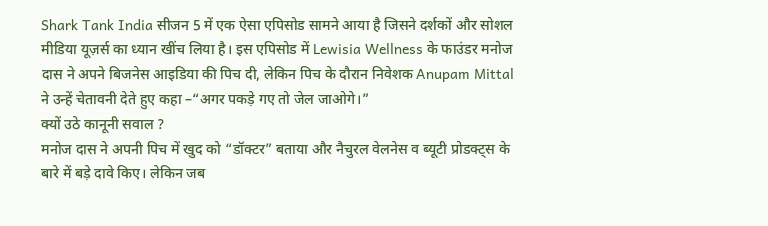Shark Tank India सीजन 5 में एक ऐसा एपिसोड सामने आया है जिसने दर्शकों और सोशल मीडिया यूज़र्स का ध्यान खींच लिया है। इस एपिसोड में Lewisia Wellness के फाउंडर मनोज दास ने अपने बिजनेस आइडिया की पिच दी, लेकिन पिच के दौरान निवेशक Anupam Mittal ने उन्हें चेतावनी देते हुए कहा –“अगर पकड़े गए तो जेल जाओगे।”
क्यों उठे कानूनी सवाल ?
मनोज दास ने अपनी पिच में खुद को “डॉक्टर” बताया और नैचुरल वेलनेस व ब्यूटी प्रोडक्ट्स के बारे में बड़े दावे किए। लेकिन जब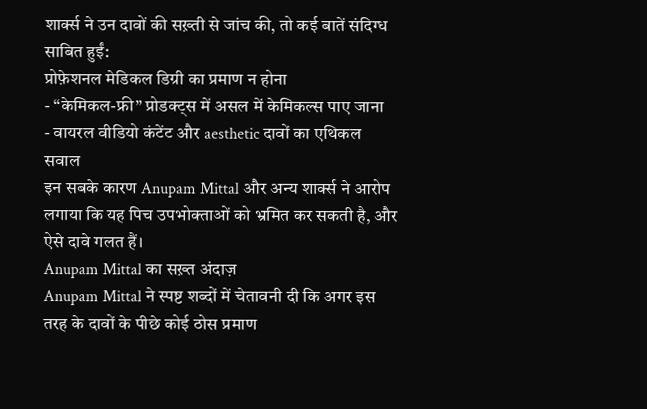शार्क्स ने उन दावों की सख़्ती से जांच की, तो कई बातें संदिग्ध साबित हुईं:
प्रोफ़ेशनल मेडिकल डिग्री का प्रमाण न होना
- “केमिकल-फ्री” प्रोडक्ट्स में असल में केमिकल्स पाए जाना
- वायरल वीडियो कंटेंट और aesthetic दावों का एथिकल सवाल
इन सबके कारण Anupam Mittal और अन्य शार्क्स ने आरोप लगाया कि यह पिच उपभोक्ताओं को भ्रमित कर सकती है, और ऐसे दावे गलत हैं।
Anupam Mittal का सख़्त अंदाज़
Anupam Mittal ने स्पष्ट शब्दों में चेतावनी दी कि अगर इस तरह के दावों के पीछे कोई ठोस प्रमाण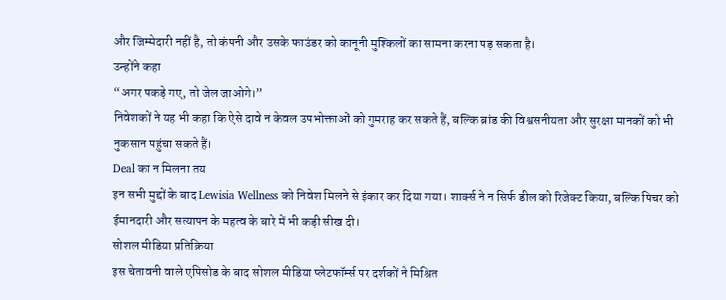और जिम्मेदारी नहीं है, तो कंपनी और उसके फाउंडर को कानूनी मुश्किलों का सामना करना पड़ सकता है।
उन्होंने कहा
“अगर पकड़े गए, तो जेल जाओगे।”
निवेशकों ने यह भी कहा कि ऐसे दावे न केवल उपभोक्ताओं को गुमराह कर सकते हैं, बल्कि ब्रांड की विश्वसनीयता और सुरक्षा मानकों को भी नुकसान पहुंचा सकते हैं।
Deal का न मिलना तय
इन सभी मुद्दों के बाद Lewisia Wellness को निवेश मिलने से इंकार कर दिया गया। शार्क्स ने न सिर्फ डील को रिजेक्ट किया, बल्कि पिचर को ईमानदारी और सत्यापन के महत्व के बारे में भी कड़ी सीख दी।
सोशल मीडिया प्रतिक्रिया
इस चेतावनी वाले एपिसोड के बाद सोशल मीडिया प्लेटफॉर्म्स पर दर्शकों ने मिश्रित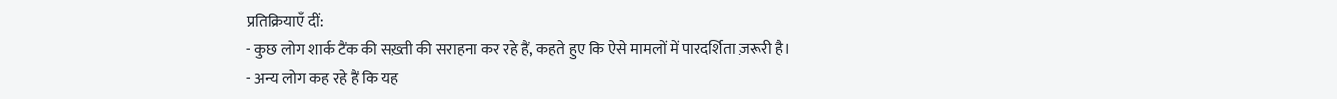प्रतिक्रियाएँ दीं:
- कुछ लोग शार्क टैंक की सख़्ती की सराहना कर रहे हैं, कहते हुए कि ऐसे मामलों में पारदर्शिता ज़रूरी है।
- अन्य लोग कह रहे हैं कि यह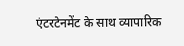एंटरटेनमेंट के साथ व्यापारिक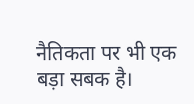नैतिकता पर भी एक बड़ा सबक है।